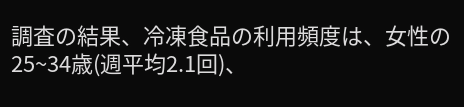調査の結果、冷凍食品の利用頻度は、女性の25~34歳(週平均2.1回)、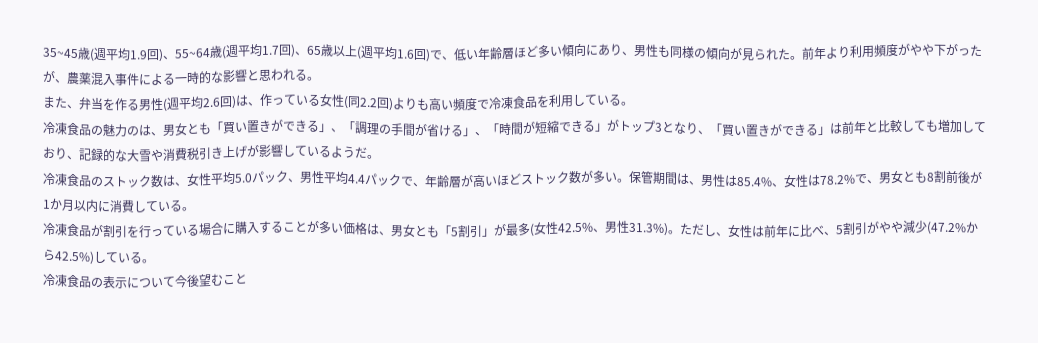35~45歳(週平均1.9回)、55~64歳(週平均1.7回)、65歳以上(週平均1.6回)で、低い年齢層ほど多い傾向にあり、男性も同様の傾向が見られた。前年より利用頻度がやや下がったが、農薬混入事件による一時的な影響と思われる。
また、弁当を作る男性(週平均2.6回)は、作っている女性(同2.2回)よりも高い頻度で冷凍食品を利用している。
冷凍食品の魅力のは、男女とも「買い置きができる」、「調理の手間が省ける」、「時間が短縮できる」がトップ3となり、「買い置きができる」は前年と比較しても増加しており、記録的な大雪や消費税引き上げが影響しているようだ。
冷凍食品のストック数は、女性平均5.0パック、男性平均4.4パックで、年齢層が高いほどストック数が多い。保管期間は、男性は85.4%、女性は78.2%で、男女とも8割前後が1か月以内に消費している。
冷凍食品が割引を行っている場合に購入することが多い価格は、男女とも「5割引」が最多(女性42.5%、男性31.3%)。ただし、女性は前年に比べ、5割引がやや減少(47.2%から42.5%)している。
冷凍食品の表示について今後望むこと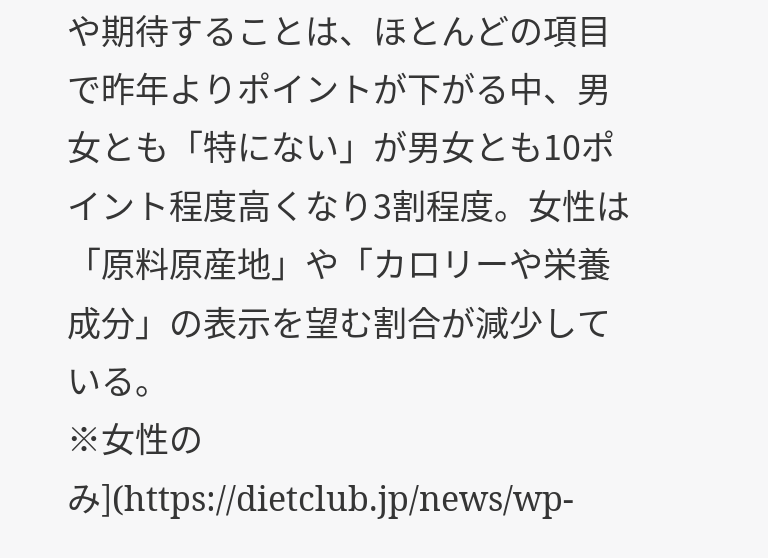や期待することは、ほとんどの項目で昨年よりポイントが下がる中、男女とも「特にない」が男女とも10ポイント程度高くなり3割程度。女性は「原料原産地」や「カロリーや栄養成分」の表示を望む割合が減少している。
※女性のみ](https://dietclub.jp/news/wp-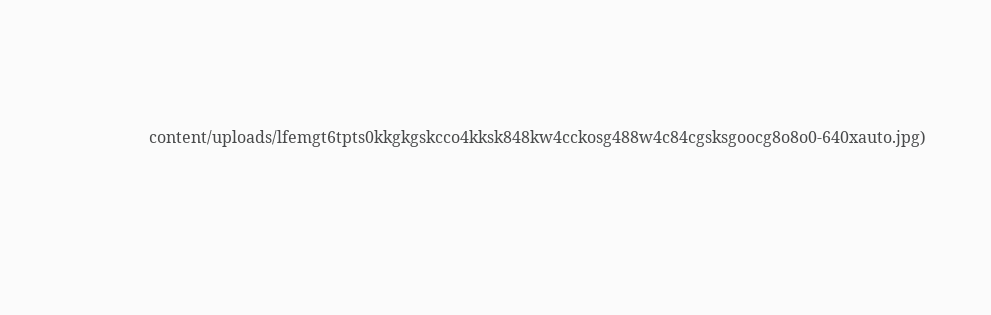content/uploads/lfemgt6tpts0kkgkgskcco4kksk848kw4cckosg488w4c84cgsksgoocg8o8o0-640xauto.jpg)